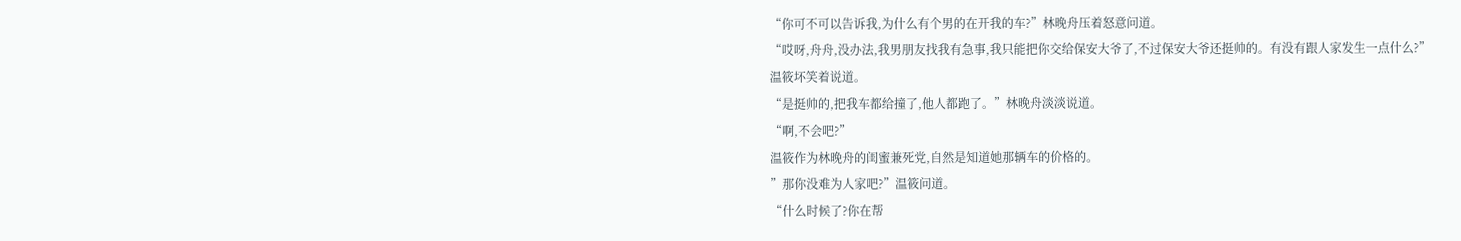“你可不可以告诉我,为什么有个男的在开我的车?”林晚舟压着怒意问道。
“哎呀,舟舟,没办法,我男朋友找我有急事,我只能把你交给保安大爷了,不过保安大爷还挺帅的。有没有跟人家发生一点什么?”
温筱坏笑着说道。
“是挺帅的,把我车都给撞了,他人都跑了。”林晚舟淡淡说道。
“啊,不会吧?”
温筱作为林晚舟的闺蜜兼死党,自然是知道她那辆车的价格的。
”那你没难为人家吧?”温筱问道。
“什么时候了?你在帮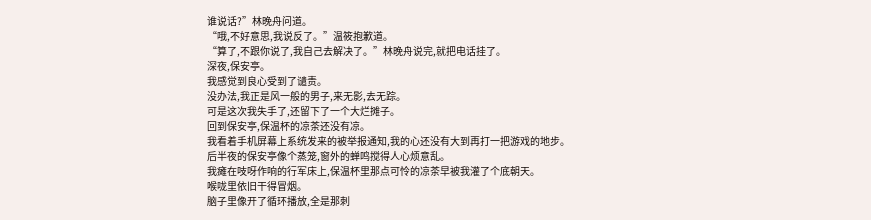谁说话?”林晚舟问道。
“哦,不好意思,我说反了。”温筱抱歉道。
“算了,不跟你说了,我自己去解决了。”林晚舟说完,就把电话挂了。
深夜,保安亭。
我感觉到良心受到了谴责。
没办法,我正是风一般的男子,来无影,去无踪。
可是这次我失手了,还留下了一个大烂摊子。
回到保安亭,保温杯的凉茶还没有凉。
我看着手机屏幕上系统发来的被举报通知,我的心还没有大到再打一把游戏的地步。
后半夜的保安亭像个蒸笼,窗外的蝉鸣搅得人心烦意乱。
我瘫在吱呀作响的行军床上,保温杯里那点可怜的凉茶早被我灌了个底朝天。
喉咙里依旧干得冒烟。
脑子里像开了循环播放,全是那刺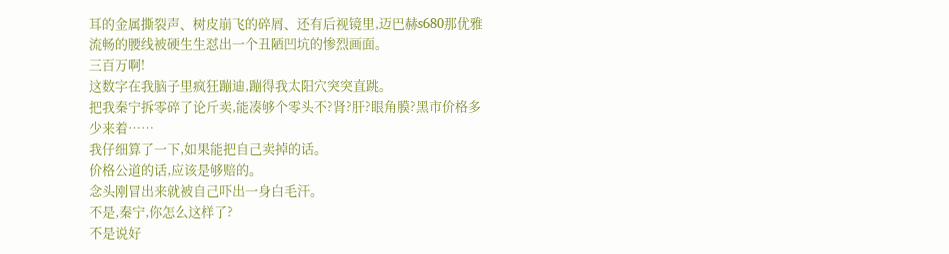耳的金属撕裂声、树皮崩飞的碎屑、还有后视镜里,迈巴赫s680那优雅流畅的腰线被硬生生怼出一个丑陋凹坑的惨烈画面。
三百万啊!
这数字在我脑子里疯狂蹦迪,蹦得我太阳穴突突直跳。
把我秦宁拆零碎了论斤卖,能凑够个零头不?肾?肝?眼角膜?黑市价格多少来着……
我仔细算了一下,如果能把自己卖掉的话。
价格公道的话,应该是够赔的。
念头刚冒出来就被自己吓出一身白毛汗。
不是,秦宁,你怎么这样了?
不是说好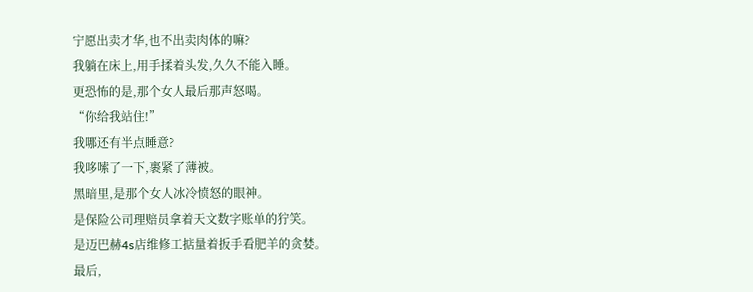宁愿出卖才华,也不出卖肉体的嘛?
我躺在床上,用手揉着头发,久久不能入睡。
更恐怖的是,那个女人最后那声怒喝。
“你给我站住!”
我哪还有半点睡意?
我哆嗦了一下,裹紧了薄被。
黑暗里,是那个女人冰冷愤怒的眼神。
是保险公司理赔员拿着天文数字账单的狞笑。
是迈巴赫4s店维修工掂量着扳手看肥羊的贪婪。
最后,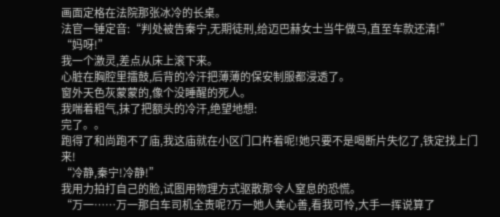画面定格在法院那张冰冷的长桌。
法官一锤定音:“判处被告秦宁,无期徒刑,给迈巴赫女士当牛做马,直至车款还清!”
“妈呀!”
我一个激灵,差点从床上滚下来。
心脏在胸腔里擂鼓,后背的冷汗把薄薄的保安制服都浸透了。
窗外天色灰蒙蒙的,像个没睡醒的死人。
我喘着粗气,抹了把额头的冷汗,绝望地想:
完了。。
跑得了和尚跑不了庙,我这庙就在小区门口杵着呢!她只要不是喝断片失忆了,铁定找上门来!
“冷静,秦宁!冷静!”
我用力拍打自己的脸,试图用物理方式驱散那令人窒息的恐慌。
“万一……万一那白车司机全责呢?万一她人美心善,看我可怜,大手一挥说算了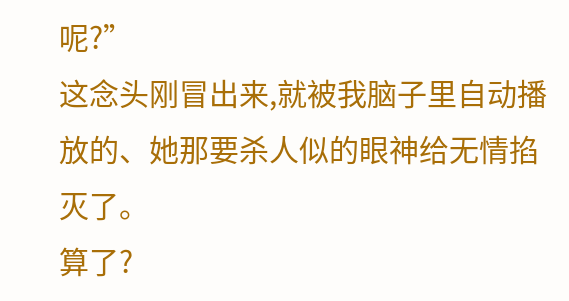呢?”
这念头刚冒出来,就被我脑子里自动播放的、她那要杀人似的眼神给无情掐灭了。
算了?